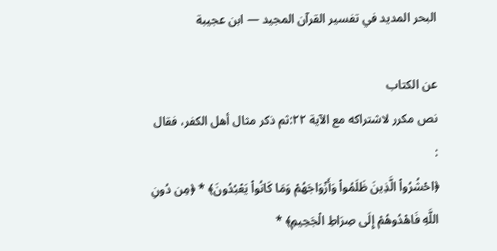البحر المديد في تفسير القرآن المجيد — ابن عجيبة

عن الكتاب
نص مكرر لاشتراكه مع الآية ٢٢:ثم ذكر مثال أهل الكفر، فقال :
﴿احْشُرُواْ الَّذِينَ ظَلَمُواْ وَأَزْوَاجَهُمْ وَمَا كَانُواْ يَعْبُدُونَ﴾ * ﴿مِن دُونِ اللَّهِ فَاهْدُوهُمْ إِلَى صِرَاطِ الْجَحِيمِ﴾ *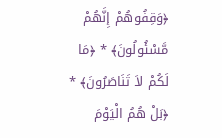﴿وَقِفُوهُمْ إِنَّهُمْ مَّسْئُولُونَ﴾ * ﴿مَا لَكُمْ لاَ تَنَاصَرُونَ﴾ * ﴿بَلْ هُمُ الْيَوْمَ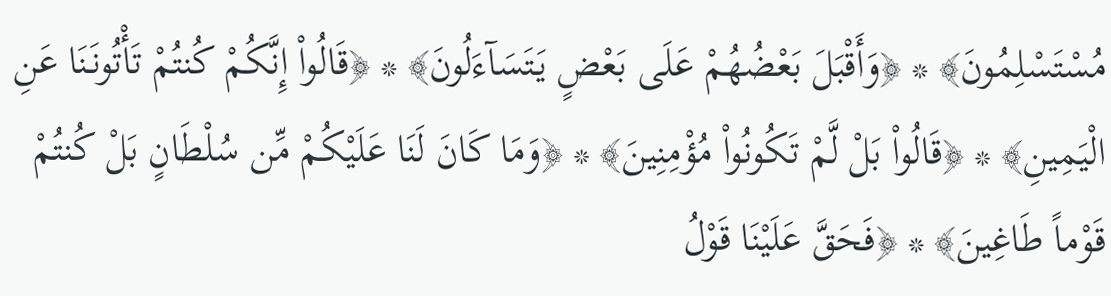مُسْتَسْلِمُونَ﴾ * ﴿وَأَقْبَلَ بَعْضُهُمْ عَلَى بَعْضٍ يَتَسَآءَلُونَ﴾ * ﴿قَالُواْ إِنَّكُمْ كُنتُمْ تَأْتُونَنَا عَنِ الْيَمِينِ﴾ * ﴿قَالُواْ بَلْ لَّمْ تَكُونُواْ مُؤْمِنِينَ﴾ * ﴿وَمَا كَانَ لَنَا عَلَيْكُمْ مِّن سُلْطَانٍ بَلْ كُنتُمْ قَوْماً طَاغِينَ﴾ * ﴿فَحَقَّ عَلَيْنَا قَوْلُ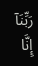رَبِّنَآ إِنَّا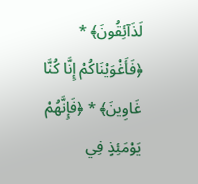لَذَآئِقُونَ﴾ * ﴿فَأَغْوَيْنَاكُمْ إِنَّا كُنَّا غَاوِينَ﴾ * ﴿فَإِنَّهُمْ يَوْمَئِذٍ فِي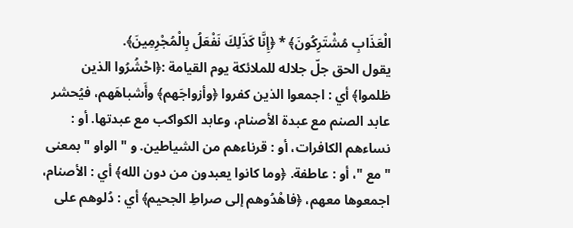الْعَذَابِ مُشْتَرِكُونَ﴾ * ﴿إِنَّا كَذَلِكَ نَفْعَلُ بِالْمُجْرِمِينَ﴾.
يقول الحق جلّ جلاله للملائكة يوم القيامة :﴿احْشُرُوا الذين ظلموا﴾ أي : اجمعوا الذين كفروا ﴿وأزواجَهم﴾ وأَشباهَهم، فيُحشر عابد الصنم مع عبدة الأصنام، وعابد الكواكب مع عبدتها. أو : نساءهم الكافرات، أو : قرناءهم من الشياطين. و " الواو " بمعنى " مع "، أو : عاطفة. ﴿وما كانوا يعبدون من دون الله﴾ أي : الأصنام، اجمعوها معهم، ﴿فاهْدُوهم إلى صراطِ الجحيم﴾ أي : دُلوهم على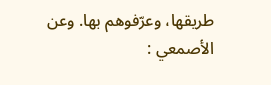طريقها، وعرّفوهم بها. وعن الأصمعي :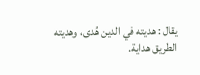يقال : هديته في الدين هُدى، وهديته الطريق هداية.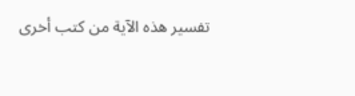تفسير هذه الآية من كتب أخرى